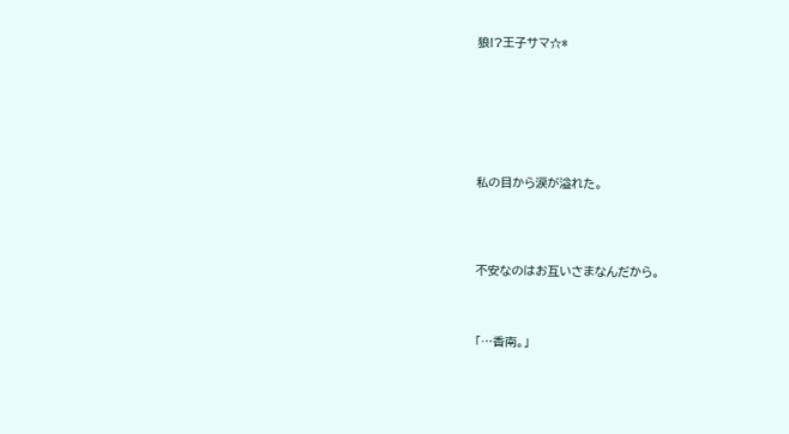狼!?王子サマ☆*







私の目から涙が溢れた。




不安なのはお互いさまなんだから。



「…香南。」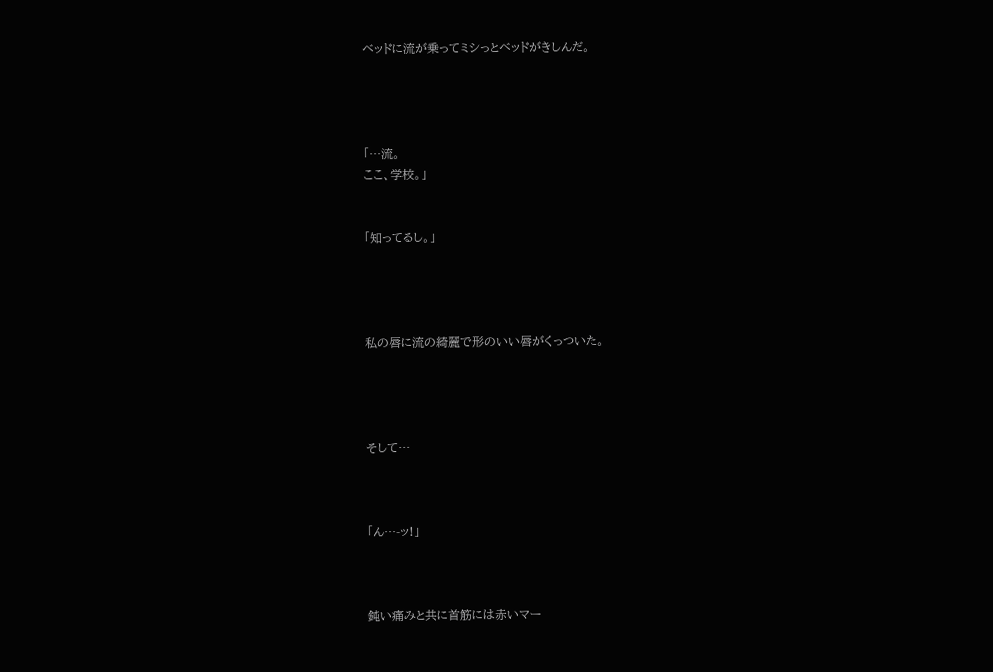ベッドに流が乗ってミシっとベッドがきしんだ。




「…流。
ここ、学校。」


「知ってるし。」




私の唇に流の綺麗で形のいい唇がくっついた。




そして…



「ん…-ッ!」



鈍い痛みと共に首筋には赤いマー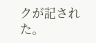クが記された。